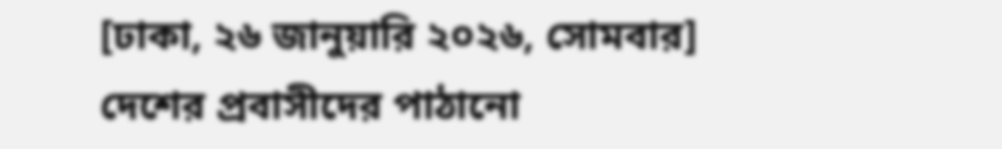[ঢাকা, ২৬ জানুয়ারি ২০২৬, সোমবার] দেশের প্রবাসীদের পাঠানো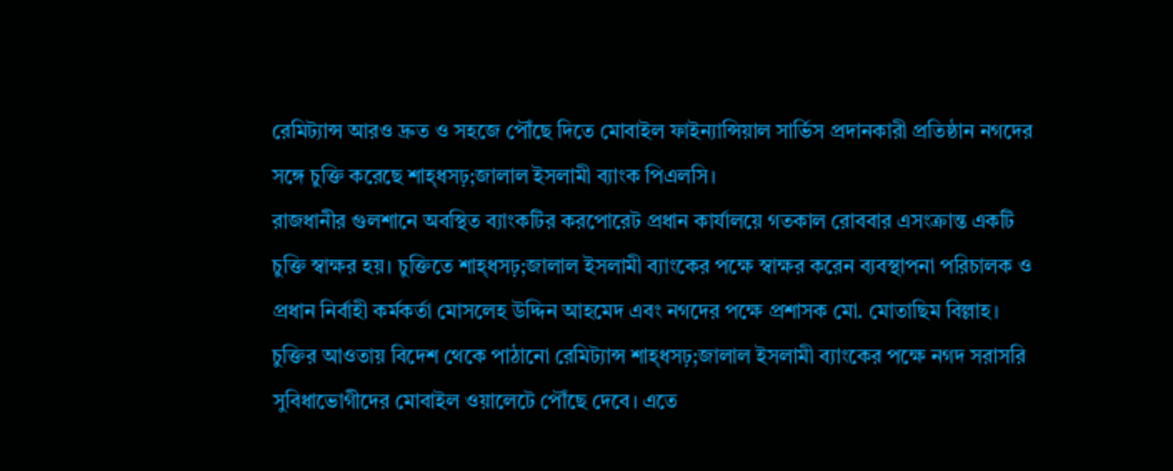রেমিট্যান্স আরও দ্রুত ও সহজে পৌঁছে দিতে মোবাইল ফাইন্যান্সিয়াল সার্ভিস প্রদানকারী প্রতিষ্ঠান নগদের সঙ্গে চুক্তি করেছে শাহ্ধসঢ়;জালাল ইসলামী ব্যাংক পিএলসি।
রাজধানীর গুলশানে অবস্থিত ব্যাংকটির করপোরেট প্রধান কার্যালয়ে গতকাল রোববার এসংক্রান্ত একটি চুক্তি স্বাক্ষর হয়। চুক্তিতে শাহ্ধসঢ়;জালাল ইসলামী ব্যাংকের পক্ষে স্বাক্ষর করেন ব্যবস্থাপনা পরিচালক ও প্রধান নির্বাহী কর্মকর্তা মোসলেহ উদ্দিন আহমেদ এবং নগদের পক্ষে প্রশাসক মো. মোতাছিম বিল্লাহ।
চুক্তির আওতায় বিদেশ থেকে পাঠানো রেমিট্যান্স শাহ্ধসঢ়;জালাল ইসলামী ব্যাংকের পক্ষে নগদ সরাসরি সুবিধাভোগীদের মোবাইল ওয়ালেটে পৌঁছে দেবে। এতে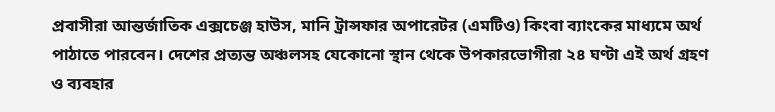প্রবাসীরা আন্তর্জাতিক এক্সচেঞ্জ হাউস, মানি ট্রান্সফার অপারেটর (এমটিও) কিংবা ব্যাংকের মাধ্যমে অর্থ পাঠাতে পারবেন। দেশের প্রত্যন্ত অঞ্চলসহ যেকোনো স্থান থেকে উপকারভোগীরা ২৪ ঘণ্টা এই অর্থ গ্রহণ ও ব্যবহার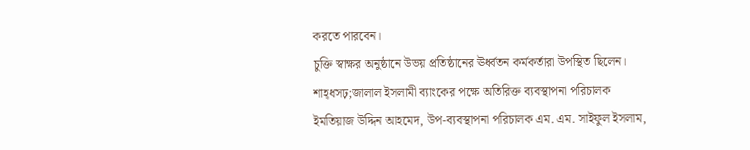করতে পারবেন।
চুক্তি স্বাক্ষর অনুষ্ঠানে উভয় প্রতিষ্ঠানের ঊর্ধ্বতন কর্মকর্তারা উপস্থিত ছিলেন। শাহ্ধসঢ়;জালাল ইসলামী ব্যাংকের পক্ষে অতিরিক্ত ব্যবস্থাপনা পরিচালক ইমতিয়াজ উদ্দিন আহমেদ, উপ-ব্যবস্থাপনা পরিচালক এম. এম. সাইফুল ইসলাম,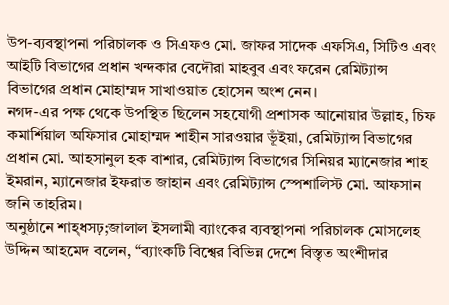উপ-ব্যবস্থাপনা পরিচালক ও সিএফও মো. জাফর সাদেক এফসিএ, সিটিও এবং আইটি বিভাগের প্রধান খন্দকার বেদৌরা মাহবুব এবং ফরেন রেমিট্যান্স বিভাগের প্রধান মোহাম্মদ সাখাওয়াত হোসেন অংশ নেন।
নগদ-এর পক্ষ থেকে উপস্থিত ছিলেন সহযোগী প্রশাসক আনোয়ার উল্লাহ, চিফ কমার্শিয়াল অফিসার মোহাম্মদ শাহীন সারওয়ার ভূঁইয়া, রেমিট্যান্স বিভাগের প্রধান মো. আহসানুল হক বাশার, রেমিট্যান্স বিভাগের সিনিয়র ম্যানেজার শাহ ইমরান, ম্যানেজার ইফরাত জাহান এবং রেমিট্যান্স স্পেশালিস্ট মো. আফসান জনি তাহরিম।
অনুষ্ঠানে শাহ্ধসঢ়;জালাল ইসলামী ব্যাংকের ব্যবস্থাপনা পরিচালক মোসলেহ উদ্দিন আহমেদ বলেন, “ব্যাংকটি বিশ্বের বিভিন্ন দেশে বিস্তৃত অংশীদার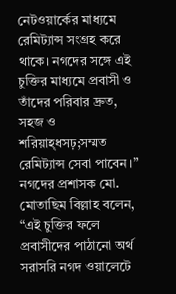নেটওয়ার্কের মাধ্যমে রেমিট্যান্স সংগ্রহ করে থাকে। নগদের সঙ্গে এই চুক্তির মাধ্যমে প্রবাসী ও তাঁদের পরিবার দ্রুত, সহজ ও শরিয়াহ্ধসঢ়;সম্মত রেমিট্যান্স সেবা পাবেন।”
নগদের প্রশাসক মো. মোতাছিম বিল্লাহ বলেন, “এই চুক্তির ফলে প্রবাসীদের পাঠানো অর্থ সরাসরি নগদ ওয়ালেটে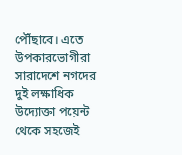পৌঁছাবে। এতে উপকারভোগীরা সারাদেশে নগদের দুই লক্ষাধিক উদ্যোক্তা পয়েন্ট থেকে সহজেই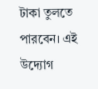টাকা তুলতে পারবেন। এই উদ্যোগ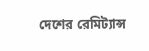দেশের রেমিট্যান্স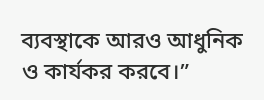ব্যবস্থাকে আরও আধুনিক ও কার্যকর করবে।”